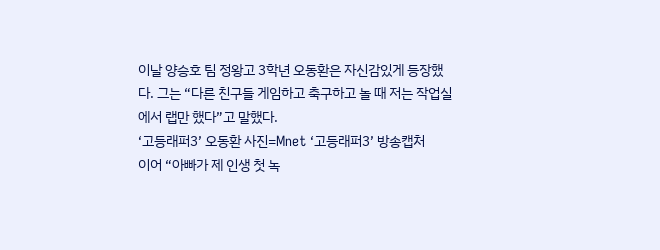이날 양승호 팀 정왕고 3학년 오동환은 자신감있게 등장했다. 그는 “다른 친구들 게임하고 축구하고 놀 때 저는 작업실에서 랩만 했다”고 말했다.
‘고등래퍼3’ 오동환 사진=Mnet ‘고등래퍼3’ 방송캡처
이어 “아빠가 제 인생 첫 녹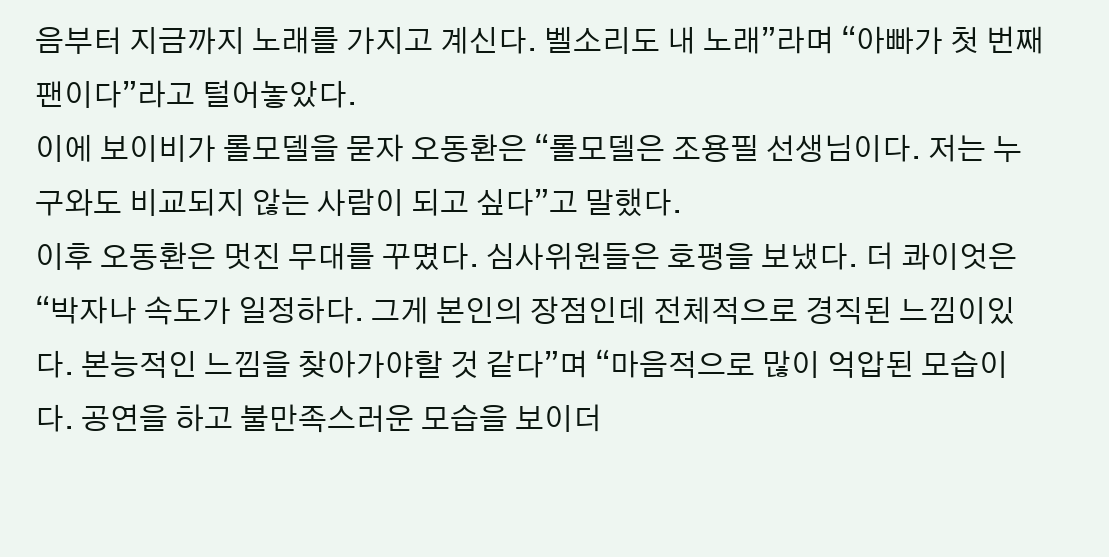음부터 지금까지 노래를 가지고 계신다. 벨소리도 내 노래”라며 “아빠가 첫 번째 팬이다”라고 털어놓았다.
이에 보이비가 롤모델을 묻자 오동환은 “롤모델은 조용필 선생님이다. 저는 누구와도 비교되지 않는 사람이 되고 싶다”고 말했다.
이후 오동환은 멋진 무대를 꾸몄다. 심사위원들은 호평을 보냈다. 더 콰이엇은 “박자나 속도가 일정하다. 그게 본인의 장점인데 전체적으로 경직된 느낌이있다. 본능적인 느낌을 찾아가야할 것 같다”며 “마음적으로 많이 억압된 모습이다. 공연을 하고 불만족스러운 모습을 보이더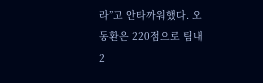라”고 안타까워했다. 오동환은 220점으로 팀내 2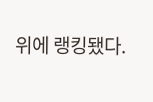위에 랭킹됐다.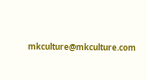mkculture@mkculture.com